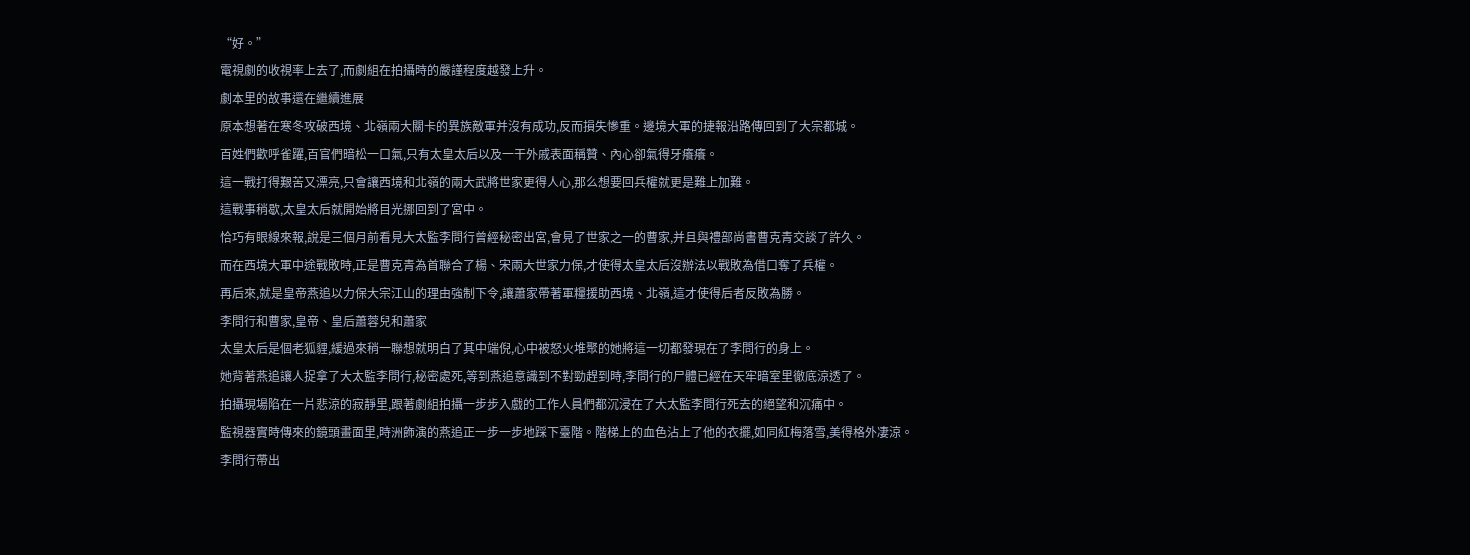“好。”
電視劇的收視率上去了,而劇組在拍攝時的嚴謹程度越發上升。
劇本里的故事還在繼續進展
原本想著在寒冬攻破西境、北嶺兩大關卡的異族敵軍并沒有成功,反而損失慘重。邊境大軍的捷報沿路傳回到了大宗都城。
百姓們歡呼雀躍,百官們暗松一口氣,只有太皇太后以及一干外戚表面稱贊、內心卻氣得牙癢癢。
這一戰打得艱苦又漂亮,只會讓西境和北嶺的兩大武將世家更得人心,那么想要回兵權就更是難上加難。
這戰事稍歇,太皇太后就開始將目光挪回到了宮中。
恰巧有眼線來報,說是三個月前看見大太監李問行曾經秘密出宮,會見了世家之一的曹家,并且與禮部尚書曹克青交談了許久。
而在西境大軍中途戰敗時,正是曹克青為首聯合了楊、宋兩大世家力保,才使得太皇太后沒辦法以戰敗為借口奪了兵權。
再后來,就是皇帝燕追以力保大宗江山的理由強制下令,讓蕭家帶著軍糧援助西境、北嶺,這才使得后者反敗為勝。
李問行和曹家,皇帝、皇后蕭蓉兒和蕭家
太皇太后是個老狐貍,緩過來稍一聯想就明白了其中端倪,心中被怒火堆聚的她將這一切都發現在了李問行的身上。
她背著燕追讓人捉拿了大太監李問行,秘密處死,等到燕追意識到不對勁趕到時,李問行的尸體已經在天牢暗室里徹底涼透了。
拍攝現場陷在一片悲涼的寂靜里,跟著劇組拍攝一步步入戲的工作人員們都沉浸在了大太監李問行死去的絕望和沉痛中。
監視器實時傳來的鏡頭畫面里,時洲飾演的燕追正一步一步地踩下臺階。階梯上的血色沾上了他的衣擺,如同紅梅落雪,美得格外凄涼。
李問行帶出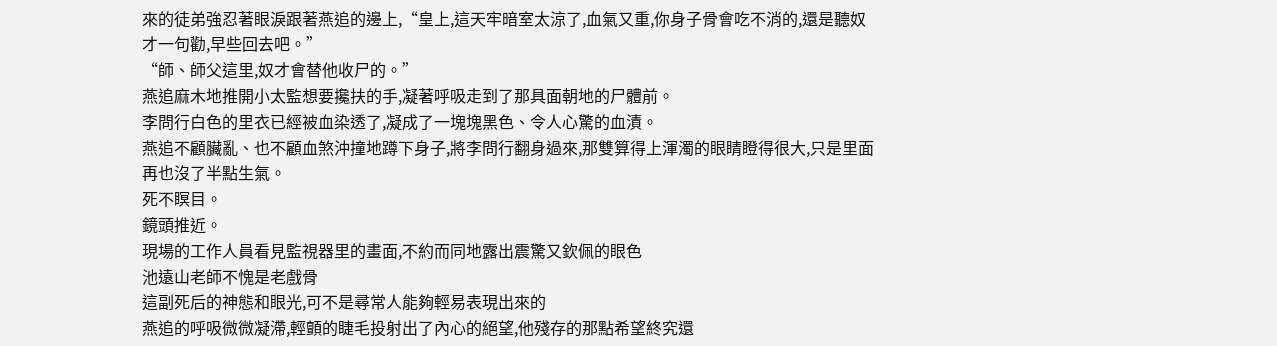來的徒弟強忍著眼淚跟著燕追的邊上,“皇上,這天牢暗室太涼了,血氣又重,你身子骨會吃不消的,還是聽奴才一句勸,早些回去吧。”
“師、師父這里,奴才會替他收尸的。”
燕追麻木地推開小太監想要攙扶的手,凝著呼吸走到了那具面朝地的尸體前。
李問行白色的里衣已經被血染透了,凝成了一塊塊黑色、令人心驚的血漬。
燕追不顧臟亂、也不顧血煞沖撞地蹲下身子,將李問行翻身過來,那雙算得上渾濁的眼睛瞪得很大,只是里面再也沒了半點生氣。
死不瞑目。
鏡頭推近。
現場的工作人員看見監視器里的畫面,不約而同地露出震驚又欽佩的眼色
池遠山老師不愧是老戲骨
這副死后的神態和眼光,可不是尋常人能夠輕易表現出來的
燕追的呼吸微微凝滯,輕顫的睫毛投射出了內心的絕望,他殘存的那點希望終究還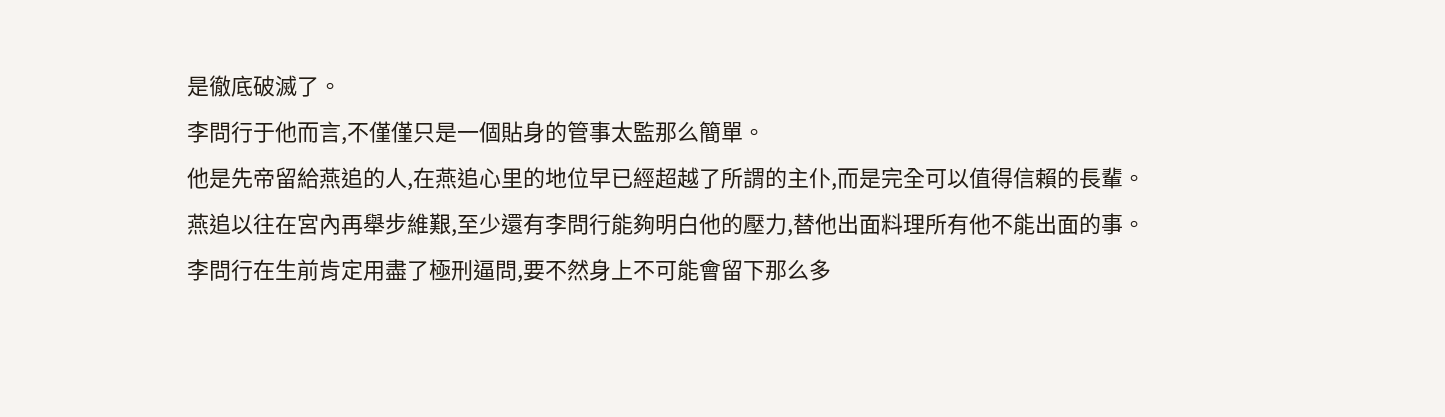是徹底破滅了。
李問行于他而言,不僅僅只是一個貼身的管事太監那么簡單。
他是先帝留給燕追的人,在燕追心里的地位早已經超越了所謂的主仆,而是完全可以值得信賴的長輩。
燕追以往在宮內再舉步維艱,至少還有李問行能夠明白他的壓力,替他出面料理所有他不能出面的事。
李問行在生前肯定用盡了極刑逼問,要不然身上不可能會留下那么多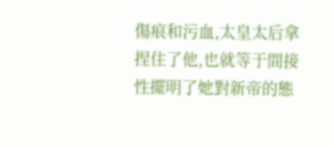傷痕和污血,太皇太后拿捏住了他,也就等于間接性擺明了她對新帝的態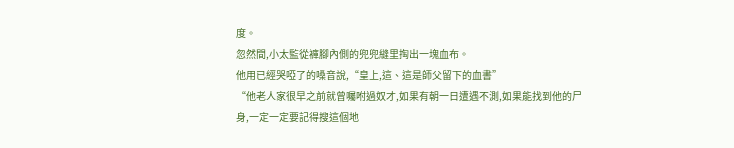度。
忽然間,小太監從褲腳內側的兜兜縫里掏出一塊血布。
他用已經哭啞了的嗓音說,“皇上,這、這是師父留下的血書”
“他老人家很早之前就曾囑咐過奴才,如果有朝一日遭遇不測,如果能找到他的尸身,一定一定要記得搜這個地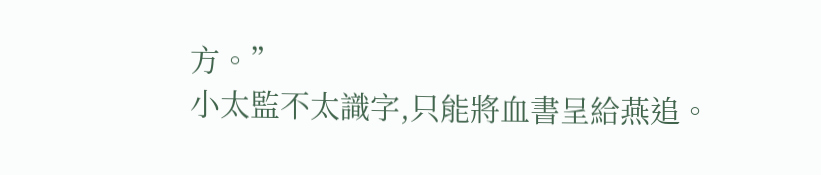方。”
小太監不太識字,只能將血書呈給燕追。